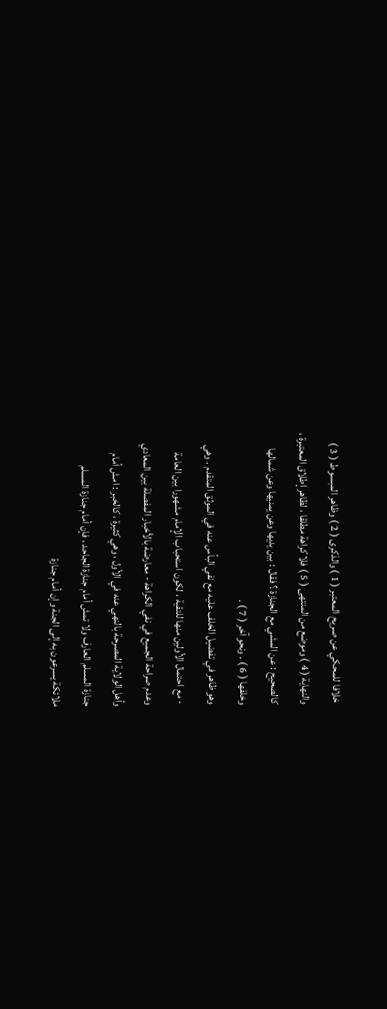خلافا للمحكي عن صريح المعتبر ( 1 ) والذكرى ( 2 ) وظاهر المبسوط ( 3 )
والنهاية ( 4 ) وموضع من المنتهى ( 5 ) فلا كراهة مطلقا ، لظاهر إطلاق المعتبرة ،
كالصحيح : عن المشي مع الجنازة ؟ فقال : بين يديها وعن يمنيها وعن شمالها
وخلفها ( 6 ) . ونحو آخر ( 7 ) .
وهو ظاهر في تفضيل الخلف عليه مع نفي البأس عنه في الموثق المتقدم . وهي
- مع احتمال الأولين منها للتقية ، لكون استحباب الإمام مشهورا بين العامة
وعدم صراحة الجميع في نفي الكراهة - معارضة بالأخبار المفصلة بين المعادي
وأهل الولاية المصرحة بالنهي عنه في الأول ، وهي كثيرة ، كالخبر : امش أمام
جنازة المسلم العارف ولا تمش أمام جنازة الجاحد ، فإن أمام جنازة المسلم
ملائكة يسرعون به إلى الجنة وإن أمام جنازة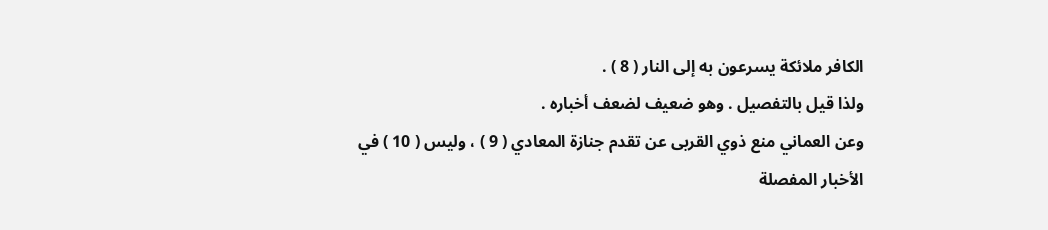الكافر ملائكة يسرعون به إلى النار ( 8 ) .
ولذا قيل بالتفصيل . وهو ضعيف لضعف أخباره .
وعن العماني منع ذوي القربى عن تقدم جنازة المعادي ( 9 ) ، وليس ( 10 ) في
الأخبار المفصلة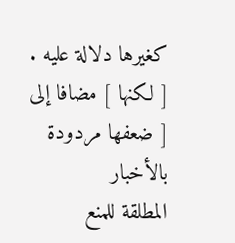كغيرها دلالة عليه . [ لكنها ] مضافا إلى [ ضعفها مردودة بالأخبار
المطلقة للمنع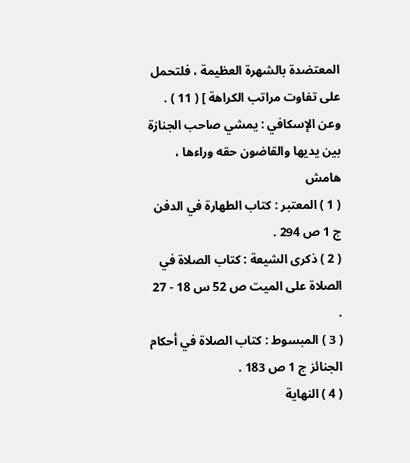المعتضدة بالشهرة العظيمة ، فلتحمل على تفاوت مراتب الكراهة ] ( 11 ) .
وعن الإسكافي : يمشي صاحب الجنازة بين يديها والقاضون حقه وراءها ،
هامش
( 1 ) المعتبر : كتاب الطهارة في الدفن ج 1 ص 294 .
( 2 ) ذكرى الشيعة : كتاب الصلاة في الصلاة على الميت ص 52 س 18 - 27 .
( 3 ) المبسوط : كتاب الصلاة في أحكام الجنائز ج 1 ص 183 .
( 4 ) النهاية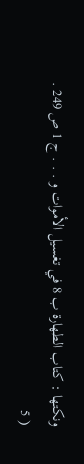ونكتها : كتاب الطهارة ب 8 في تغسيل الأموات و . . . ج 1 ص 249 .
( 5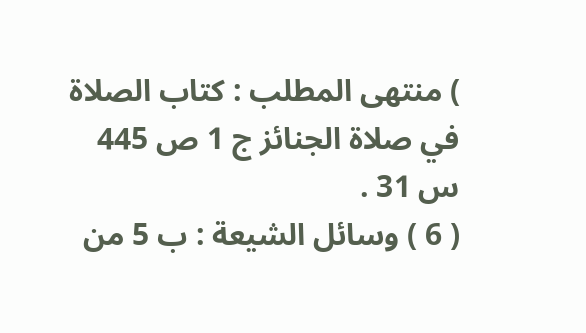) منتهى المطلب : كتاب الصلاة في صلاة الجنائز ج 1 ص 445 س 31 .
( 6 ) وسائل الشيعة : ب 5 من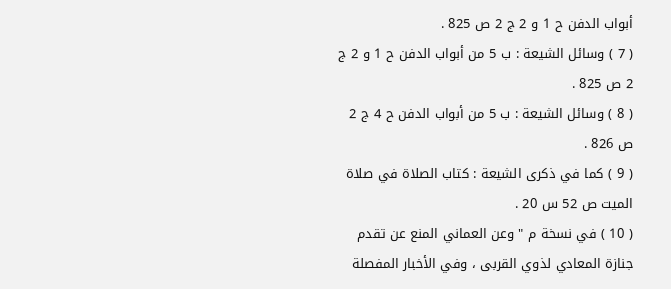أبواب الدفن ح 1 و 2 ج 2 ص 825 .
( 7 ) وسائل الشيعة : ب 5 من أبواب الدفن ح 1 و 2 ج 2 ص 825 .
( 8 ) وسائل الشيعة : ب 5 من أبواب الدفن ح 4 ج 2 ص 826 .
( 9 ) كما في ذكرى الشيعة : كتاب الصلاة في صلاة الميت ص 52 س 20 .
( 10 ) في نسخة م " وعن العماني المنع عن تقدم جنازة المعادي لذوي القربى ، وفي الأخبار المفصلة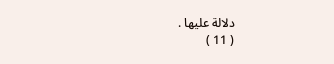دلالة عليها .
( 11 )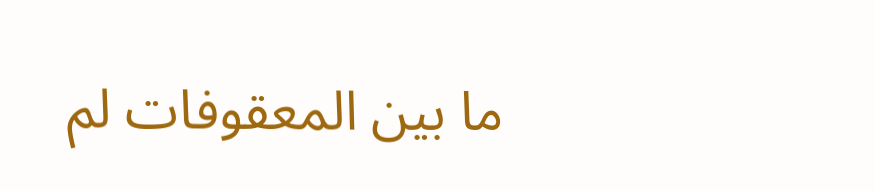ما بين المعقوفات لم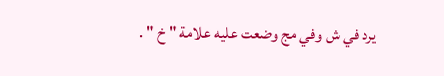يرد في ش وفي مج وضعت عليه علامة " خ " .